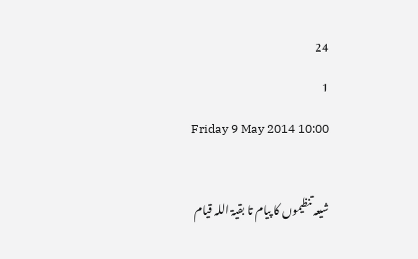24
1
Friday 9 May 2014 10:00

شیعہ تنظیموں کا پیام تا بقیۃ اللہ قیام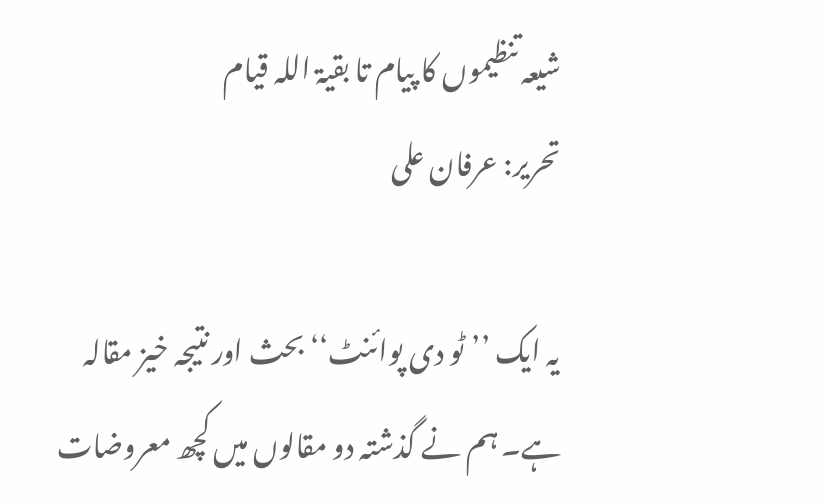شیعہ تنظیموں کا پیام تا بقیۃ اللہ قیام
تحریر: عرفان علی

یہ ایک ’’ٹو دی پوائنٹ‘‘ بحث اور نتیجہ خیز مقالہ ہے۔ ہم نے گذشتہ دو مقالوں میں کچھ معروضات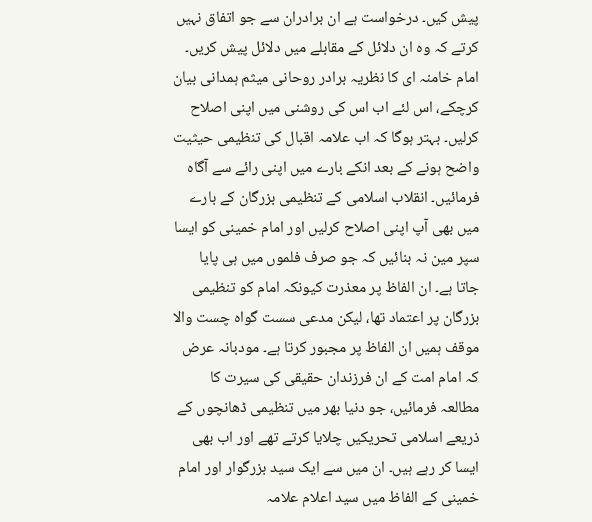پیش کیں۔ درخواست ہے ان برادران سے جو اتفاق نہیں کرتے کہ وہ ان دلائل کے مقابلے میں دلائل پیش کریں۔ امام خامنہ ای کا نظریہ برادر روحانی میثم ہمدانی بیان کرچکے، اس لئے اب اس کی روشنی میں اپنی اصلاح کرلیں۔ بہتر ہوگا کہ اب علامہ اقبال کی تنظیمی حیثیت واضح ہونے کے بعد انکے بارے میں اپنی رائے سے آگاہ فرمائیں۔ انقلاب اسلامی کے تنظیمی بزرگان کے بارے میں بھی آپ اپنی اصلاح کرلیں اور امام خمینی کو ایسا سپر مین نہ بنائیں کہ جو صرف فلموں میں ہی پایا جاتا ہے۔ ان الفاظ پر معذرت کیونکہ امام کو تنظیمی بزرگان پر اعتماد تھا، لیکن مدعی سست گواہ چست والا موقف ہمیں ان الفاظ پر مجبور کرتا ہے۔ مودبانہ عرض کہ امام امت کے ان فرزندان حقیقی کی سیرت کا مطالعہ فرمائیں، جو دنیا بھر میں تنظیمی ڈھانچوں کے ذریعے اسلامی تحریکیں چلایا کرتے تھے اور اب بھی ایسا کر رہے ہیں۔ ان میں سے ایک سید بزرگوار اور امام خمینی کے الفاظ میں سید اعلام علامہ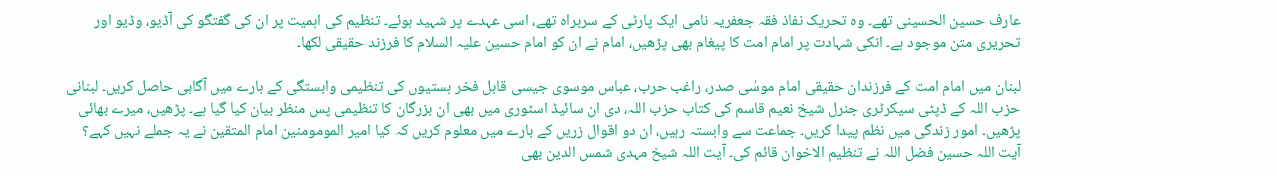عارف حسین الحسینی تھے۔ وہ تحریک نفاذ فقہ جعفریہ نامی ایک پارٹی کے سربراہ تھے، اسی عہدے پر شہید ہوئے۔ تنظیم کی اہمیت پر ان کی گفتگو کی آڈیو، وڈیو اور تحریری متن موجود ہے۔ انکی شہادت پر امام امت کا پیغام بھی پڑھیں، امام نے ان کو امام حسین علیہ السلام کا فرزند حقیقی لکھا۔

لبنان میں امام امت کے فرزندان حقیقی امام موسٰی صدر، راغب حرب، عباس موسوی جیسی قابل فخر ہستیوں کی تنظیمی وابستگی کے بارے میں آگاہی حاصل کریں۔ لبنانی حزب اللہ کے ڈپٹی سیکرٹری جنرل شیخ نعیم قاسم کی کتاب حزب اللہ، دی ان سائیڈ اسٹوری میں بھی ان بزرگان کا تنظیمی پس منظر بیان کیا گیا ہے۔ پڑھیں، میرے بھائی پڑھیں۔ امور زندگی میں نظم پیدا کریں۔ جماعت سے وابستہ رہیں، ان دو اقوال زریں کے بارے میں معلوم کریں کہ کیا امیر المومومنین امام المتقین نے یہ جملے نہیں کہے؟ آیت اللہ حسین فضل اللہ نے تنظیم الاخوان قائم کی۔ آیت اللہ شیخ مہدی شمس الدین بھی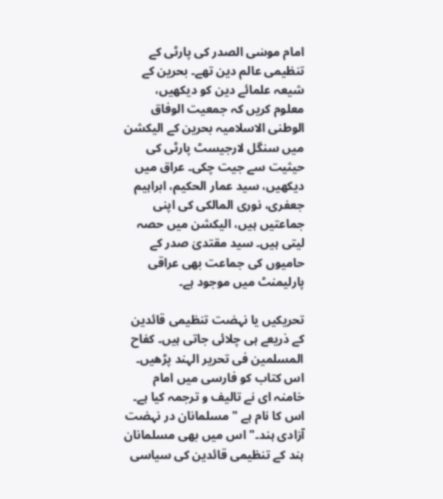امام موسٰی الصدر کی پارٹی کے تنظیمی عالم دین تھے۔ بحرین کے شیعہ علمائے دین کو دیکھیں، معلوم کریں کہ جمعیت الوفاق الوطنی الاسلامیہ بحرین کے الیکشن میں سنگل لارجیسٹ پارٹی کی حیثیت سے جیت چکی۔ عراق میں دیکھیں، سید عمار الحکیم، ابراہیم جعفری، نوری المالکی کی اپنی جماعتیں ہیں، الیکشن میں حصہ لیتی ہیں۔ سید مقتدیٰ صدر کے حامیوں کی جماعت بھی عراقی پارلیمنٹ میں موجود ہے۔

تحریکیں یا نہضت تنظیمی قائدین کے ذریعے ہی چلائی جاتی ہیں۔ کفاح المسلمین فی تحریر الہند پڑھیں۔ اس کتاب کو فارسی میں امام خامنہ ای نے تالیف و ترجمہ کیا ہے۔ اس کا نام ہے "مسلمانان در نہضت آزادی ہند۔" اس میں بھی مسلمانان ہند کے تنظیمی قائدین کی سیاسی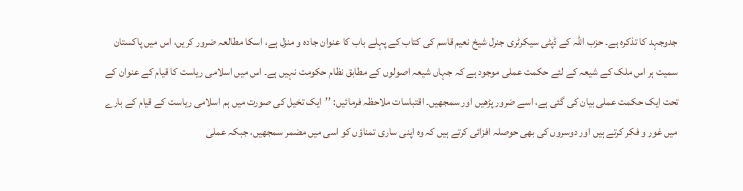جدوجہد کا تذکرہ ہے۔ حزب اللہ کے ڈپٹی سیکرٹری جنرل شیخ نعیم قاسم کی کتاب کے پہلے باب کا عنوان جادہ و منزل ہے، اسکا مطالعہ ضرور کریں، اس میں پاکستان سمیت ہر اس ملک کے شیعہ کے لئے حکمت عملی موجود ہے کہ جہاں شیعہ اصولوں کے مطابق نظام حکومت نہیں ہے۔ اس میں اسلامی ریاست کا قیام کے عنوان کے تحت ایک حکمت عملی بیان کی گئی ہے، اسے ضرور پڑھیں اور سمجھیں۔ اقتباسات ملاحظہ فرمائیں: ’’ایک تخیل کی صورت میں ہم اسلامی ریاست کے قیام کے بارے میں غور و فکر کرتے ہیں اور دوسروں کی بھی حوصلہ افزائی کرتے ہیں کہ وہ اپنی ساری تمناؤں کو اسی میں مضمر سمجھیں، جبکہ عملی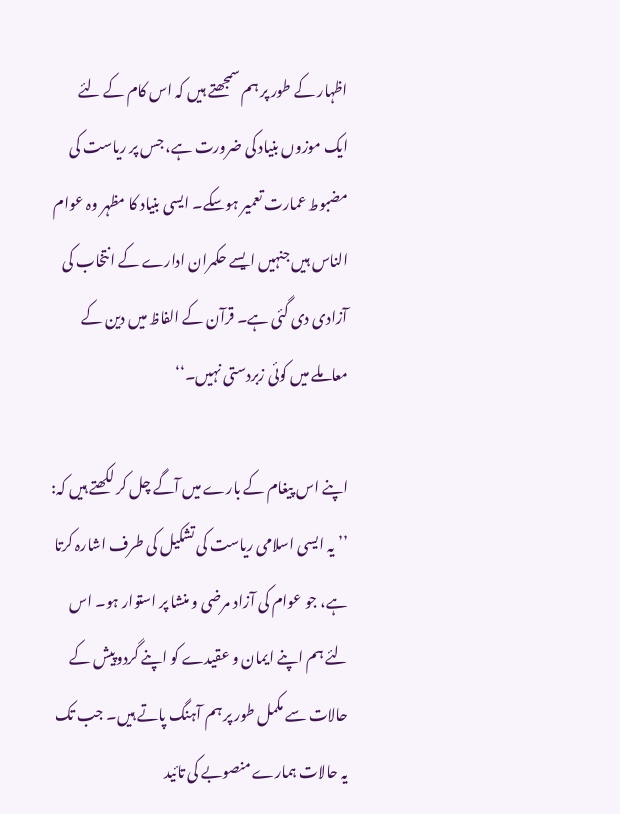اظہار کے طور پر ہم سمجھتے ہیں کہ اس کام کے لئے ایک موزوں بنیاد کی ضرورت ہے، جس پر ریاست کی مضبوط عمارت تعمیر ہوسکے۔ ایسی بنیاد کا مظہر وہ عوام الناس ہیں جنہیں ایسے حکمران ادارے کے انتخاب کی آزادی دی گئی ہے۔ قرآن کے الفاظ میں دین کے معاملے میں کوئی زبردستی نہیں۔‘‘

اپنے اس پیغام کے بارے میں آگے چل کر لکھتے ہیں کہ: ’’یہ ایسی اسلامی ریاست کی تشکیل کی طرف اشارہ کرتا ہے، جو عوام کی آزاد مرضی و منشا پر استوار ہو۔ اس لئے ہم اپنے ایمان و عقیدے کو اپنے گردوپیش کے حالات سے مکمل طور پر ہم آہنگ پاتے ہیں۔ جب تک یہ حالات ہمارے منصوبے کی تائید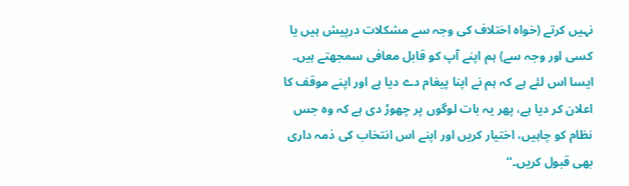نہیں کرتے (خواہ اختلاف کی وجہ سے مشکلات درپیش ہیں یا کسی اور وجہ سے) ہم اپنے آپ کو قابل معافی سمجھتے ہیں۔ ایسا اس لئے ہے کہ ہم نے اپنا پیغام دے دیا ہے اور اپنے موقف کا اعلان کر دیا ہے، پھر یہ بات لوگوں پر چھوڑ دی ہے کہ وہ جس نظام کو چاہیں، اختیار کریں اور اپنے اس انتخاب کی ذمہ داری بھی قبول کریں۔‘‘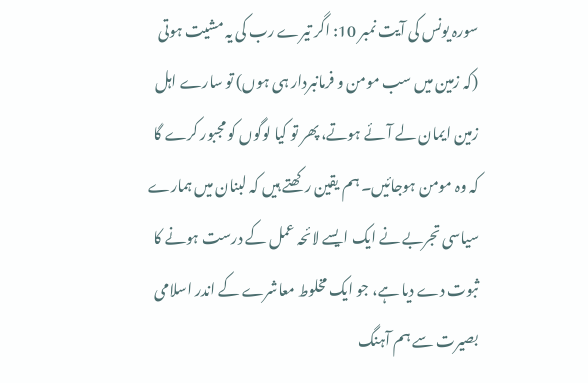سورہ یونس کی آیت نمبر 10: اگر تیرے رب کی یہ مشیت ہوتی (کہ زمین میں سب مومن و فرمانبردار ہی ہوں) تو سارے اہل زمین ایمان لے آئے ہوتے، پھر تو کیا لوگوں کو مجبور کرے گا کہ وہ مومن ہوجائیں۔ ہم یقین رکھتے ہیں کہ لبنان میں ہمارے سیاسی تجربے نے ایک ایسے لائحہ عمل کے درست ہونے کا ثبوت دے دیا ہے، جو ایک مخلوط معاشرے کے اندر اسلامی بصیرت سے ہم آہنگ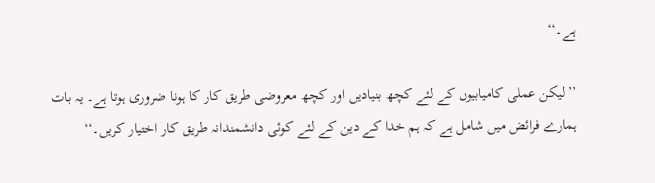ہے۔‘‘

’’لیکن عملی کامیابیوں کے لئے کچھ بنیادیں اور کچھ معروضی طریق کار کا ہونا ضروری ہوتا ہے۔ یہ بات ہمارے فرائض میں شامل ہے کہ ہم خدا کے دین کے لئے کوئی دانشمندانہ طریق کار اختیار کریں۔‘‘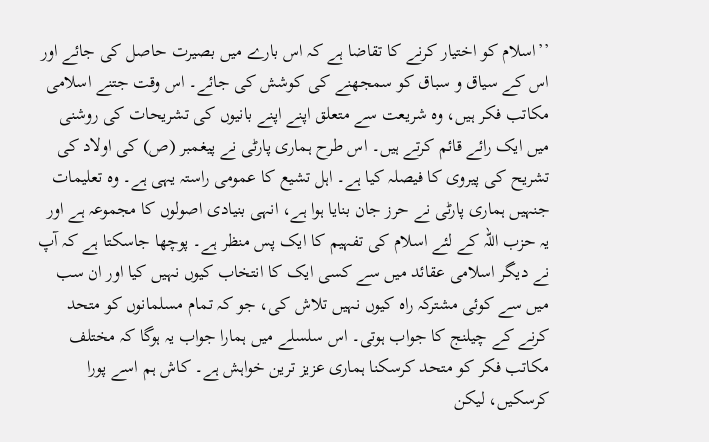’’اسلام کو اختیار کرنے کا تقاضا ہے کہ اس بارے میں بصیرت حاصل کی جائے اور اس کے سیاق و سباق کو سمجھنے کی کوشش کی جائے۔ اس وقت جتنے اسلامی مکاتب فکر ہیں، وہ شریعت سے متعلق اپنے اپنے بانیوں کی تشریحات کی روشنی میں ایک رائے قائم کرتے ہیں۔ اس طرح ہماری پارٹی نے پیغمبر (ص) کی اولاد کی تشریح کی پیروی کا فیصلہ کیا ہے۔ اہل تشیع کا عمومی راستہ یہی ہے۔ وہ تعلیمات جنہیں ہماری پارٹی نے حرز جان بنایا ہوا ہے، انہی بنیادی اصولوں کا مجموعہ ہے اور یہ حزب اللہ کے لئے اسلام کی تفہیم کا ایک پس منظر ہے۔ پوچھا جاسکتا ہے کہ آپ نے دیگر اسلامی عقائد میں سے کسی ایک کا انتخاب کیوں نہیں کیا اور ان سب میں سے کوئی مشترکہ راہ کیوں نہیں تلاش کی، جو کہ تمام مسلمانوں کو متحد کرنے کے چیلنج کا جواب ہوتی۔ اس سلسلے میں ہمارا جواب یہ ہوگا کہ مختلف مکاتب فکر کو متحد کرسکنا ہماری عزیز ترین خواہش ہے۔ کاش ہم اسے پورا کرسکیں، لیکن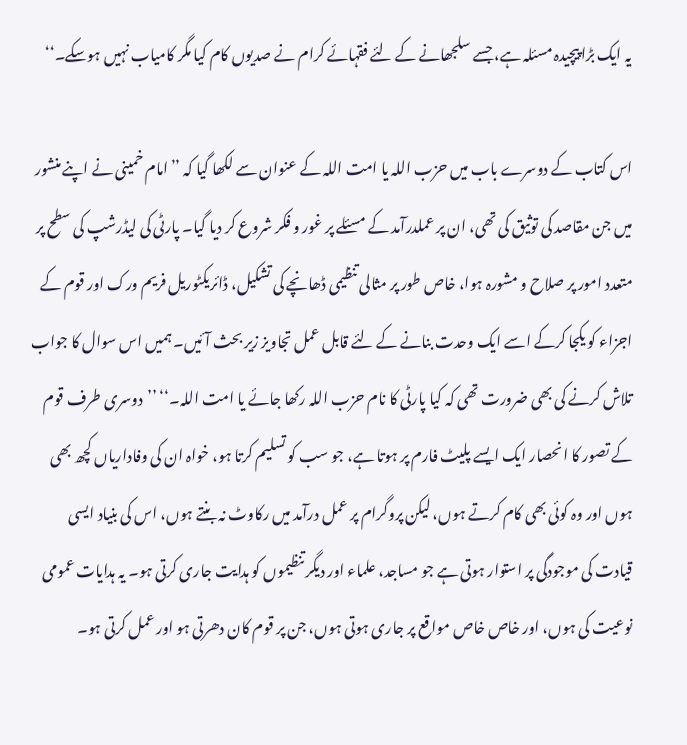یہ ایک بڑا پیچیدہ مسئلہ ہے، جسے سلجھانے کے لئے فقہائے کرام نے صدیوں کام کیا مگر کامیاب نہیں ہوسکے۔‘‘

اس کتاب کے دوسرے باب میں حزب اللہ یا امت اللہ کے عنوان سے لکھا گیا کہ ’’امام خمینی نے اپنے منشور میں جن مقاصد کی توثیق کی تھی، ان پر عملدرآمد کے مسئلے پر غور و فکر شروع کر دیا گیا۔ پارٹی کی لیڈرشپ کی سطح پر متعدد امور پر صلاح و مشورہ ہوا، خاص طور پر مثالی تنظیمی ڈھانچے کی تشکیل، ڈائریکٹوریل فریم ورک اور قوم کے اجزاء کو یکجا کرکے اسے ایک وحدت بنانے کے لئے قابل عمل تجاویز زیر بحث آئیں۔ ہمیں اس سوال کا جواب تلاش کرنے کی بھی ضرورت تھی کہ کیا پارٹی کا نام حزب اللہ رکھا جائے یا امت اللہ۔‘‘ ’’دوسری طرف قوم کے تصور کا انحصار ایک ایسے پلیٹ فارم پر ہوتا ہے، جو سب کو تسلیم کرتا ہو، خواہ ان کی وفاداریاں کچھ بھی ہوں اور وہ کوئی بھی کام کرتے ہوں، لیکن پروگرام پر عمل درآمد میں رکاوٹ نہ بنتے ہوں، اس کی بنیاد ایسی قیادت کی موجودگی پر استوار ہوتی ہے جو مساجد، علماء اور دیگر تنظیموں کو ہدایت جاری کرتی ہو۔ یہ ہدایات عمومی نوعیت کی ہوں، اور خاص خاص مواقع پر جاری ہوتی ہوں، جن پر قوم کان دھرتی ہو اور عمل کرتی ہو۔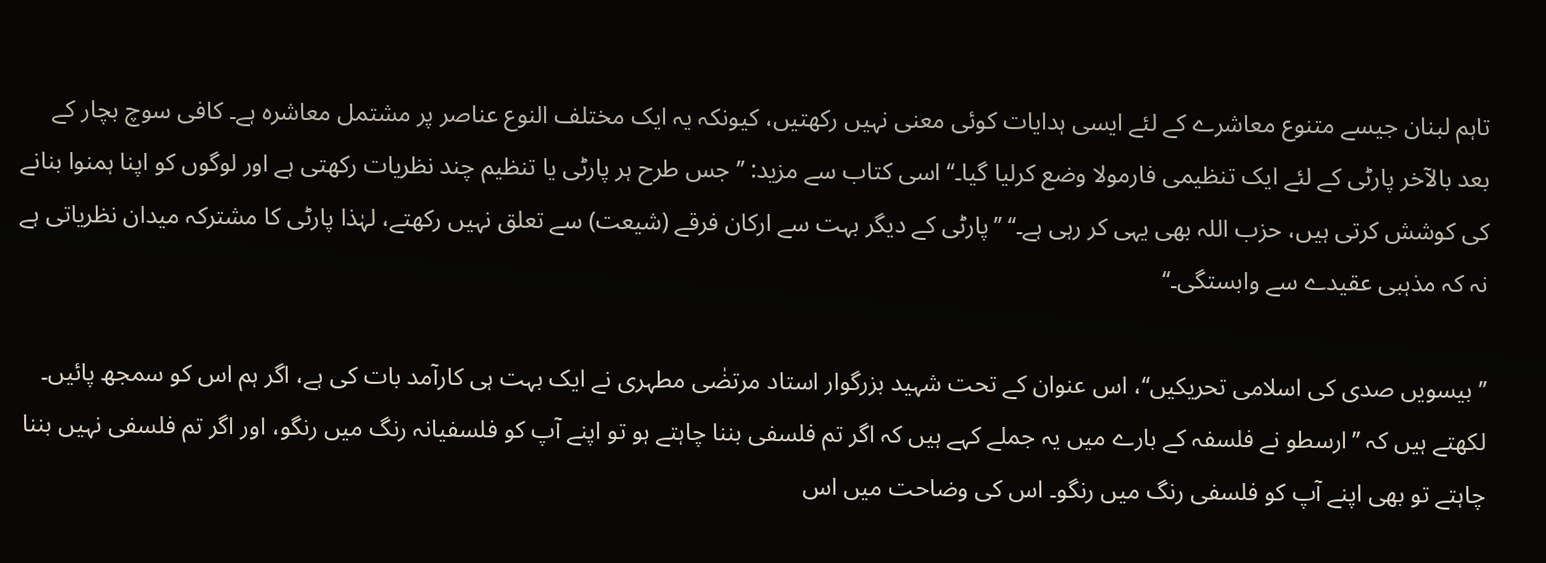تاہم لبنان جیسے متنوع معاشرے کے لئے ایسی ہدایات کوئی معنی نہیں رکھتیں، کیونکہ یہ ایک مختلف النوع عناصر پر مشتمل معاشرہ ہے۔ کافی سوچ بچار کے بعد بالآخر پارٹی کے لئے ایک تنظیمی فارمولا وضع کرلیا گیا۔‘‘ اسی کتاب سے مزید: ’’جس طرح ہر پارٹی یا تنظیم چند نظریات رکھتی ہے اور لوگوں کو اپنا ہمنوا بنانے کی کوشش کرتی ہیں، حزب اللہ بھی یہی کر رہی ہے۔‘‘ ’’پارٹی کے دیگر بہت سے ارکان فرقے (شیعت) سے تعلق نہیں رکھتے، لہٰذا پارٹی کا مشترکہ میدان نظریاتی ہے نہ کہ مذہبی عقیدے سے وابستگی۔‘‘

’’بیسویں صدی کی اسلامی تحریکیں‘‘، اس عنوان کے تحت شہید بزرگوار استاد مرتضٰی مطہری نے ایک بہت ہی کارآمد بات کی ہے، اگر ہم اس کو سمجھ پائیں۔ لکھتے ہیں کہ ’’ارسطو نے فلسفہ کے بارے میں یہ جملے کہے ہیں کہ اگر تم فلسفی بننا چاہتے ہو تو اپنے آپ کو فلسفیانہ رنگ میں رنگو، اور اگر تم فلسفی نہیں بننا چاہتے تو بھی اپنے آپ کو فلسفی رنگ میں رنگو۔ اس کی وضاحت میں اس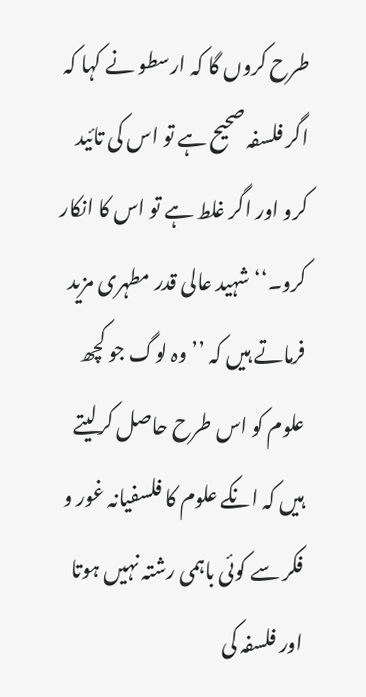طرح کروں گا کہ ارسطو نے کہا کہ اگر فلسفہ صحیح ہے تو اس کی تائید کرو اور اگر غلط ہے تو اس کا انکار کرو۔‘‘ شہید عالی قدر مطہری مزید فرماتے ہیں کہ ’’وہ لوگ جو کچھ علوم کو اس طرح حاصل کرلیتے ہیں کہ انکے علوم کا فلسفیانہ غور و فکر سے کوئی باہمی رشتہ نہیں ہوتا اور فلسفہ کی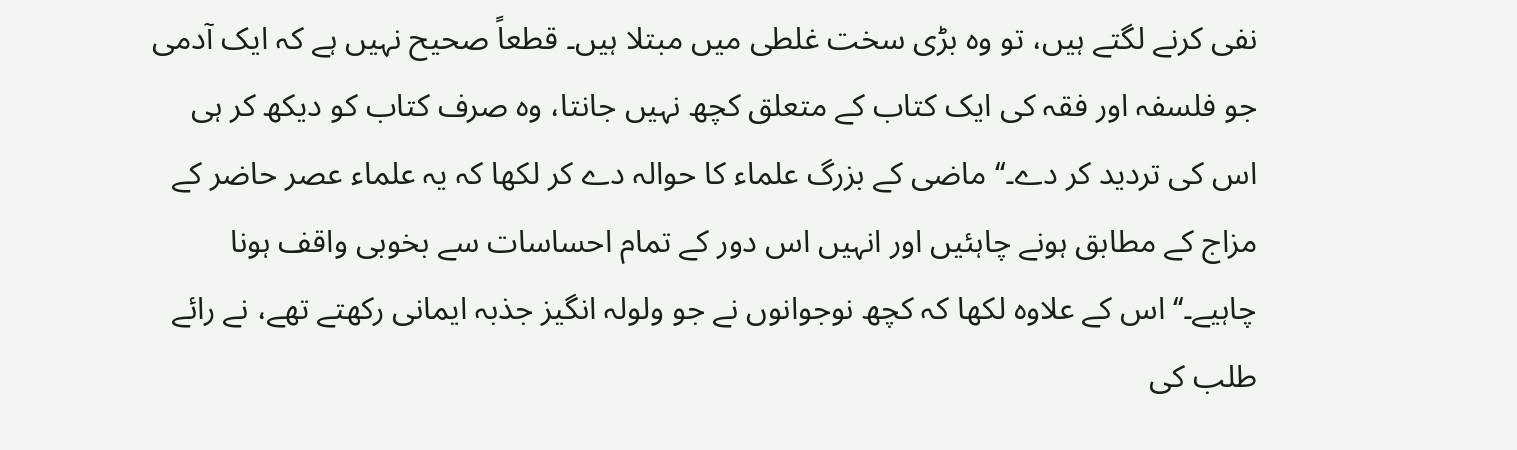نفی کرنے لگتے ہیں، تو وہ بڑی سخت غلطی میں مبتلا ہیں۔ قطعاً صحیح نہیں ہے کہ ایک آدمی جو فلسفہ اور فقہ کی ایک کتاب کے متعلق کچھ نہیں جانتا، وہ صرف کتاب کو دیکھ کر ہی اس کی تردید کر دے۔‘‘ ماضی کے بزرگ علماء کا حوالہ دے کر لکھا کہ یہ علماء عصر حاضر کے مزاج کے مطابق ہونے چاہئیں اور انہیں اس دور کے تمام احساسات سے بخوبی واقف ہونا چاہیے۔‘‘ اس کے علاوہ لکھا کہ کچھ نوجوانوں نے جو ولولہ انگیز جذبہ ایمانی رکھتے تھے، نے رائے طلب کی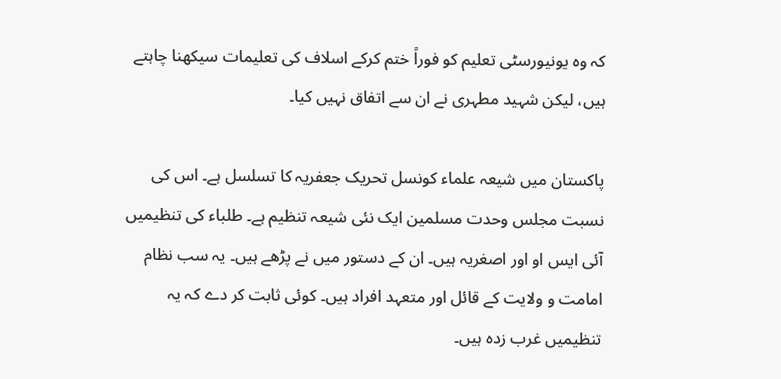کہ وہ یونیورسٹی تعلیم کو فوراً ختم کرکے اسلاف کی تعلیمات سیکھنا چاہتے ہیں، لیکن شہید مطہری نے ان سے اتفاق نہیں کیا۔

پاکستان میں شیعہ علماء کونسل تحریک جعفریہ کا تسلسل ہے۔ اس کی نسبت مجلس وحدت مسلمین ایک نئی شیعہ تنظیم ہے۔ طلباء کی تنظیمیں آئی ایس او اور اصغریہ ہیں۔ ان کے دستور میں نے پڑھے ہیں۔ یہ سب نظام امامت و ولایت کے قائل اور متعہد افراد ہیں۔ کوئی ثابت کر دے کہ یہ تنظیمیں غرب زدہ ہیں۔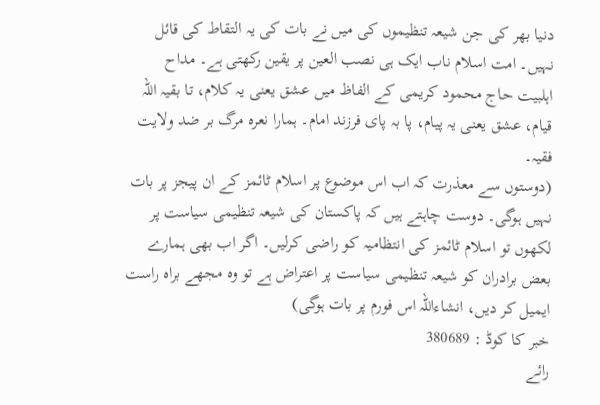دنیا بھر کی جن شیعہ تنظیموں کی میں نے بات کی یہ التقاط کی قائل نہیں۔ امت اسلام ناب ایک ہی نصب العین پر یقین رکھتی ہے۔ مداح اہلبیت حاج محمود کریمی کے الفاظ میں عشق یعنی یہ کلام، تا بقیہ اللہ قیام، عشق یعنی یہ پیام، پا بہ پای فرزند امام۔ ہمارا نعرہ مرگ بر ضد ولایت فقیہ۔
(دوستوں سے معذرت کہ اب اس موضوع پر اسلام ٹائمز کے ان پیجز پر بات نہیں ہوگی۔ دوست چاہتے ہیں کہ پاکستان کی شیعہ تنظیمی سیاست پر لکھوں تو اسلام ٹائمز کی انتظامیہ کو راضی کرلیں۔ اگر اب بھی ہمارے بعض برادران کو شیعہ تنظیمی سیاست پر اعتراض ہے تو وہ مجھے براہ راست ایمیل کر دیں، انشاءاللہ اس فورم پر بات ہوگی)
خبر کا کوڈ : 380689
رائے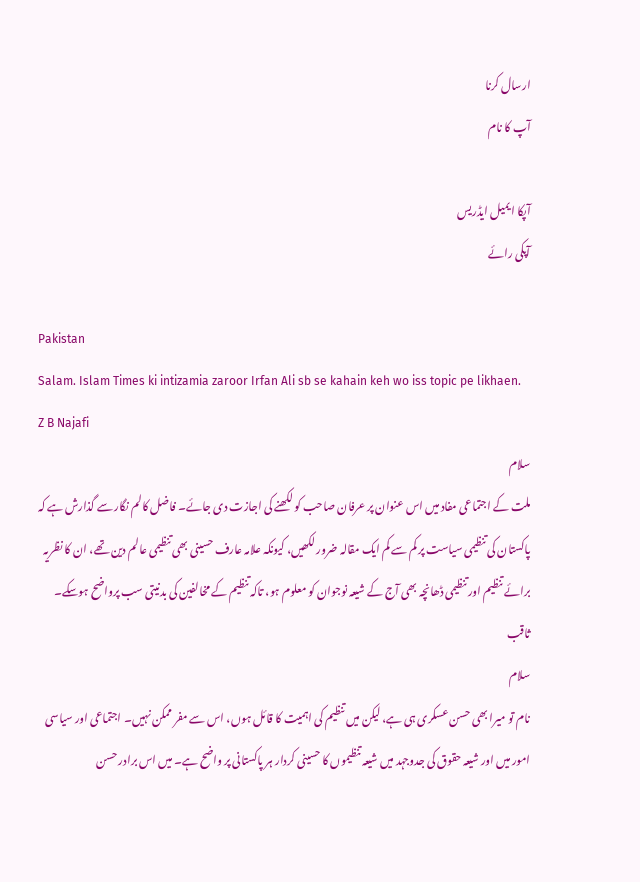ارسال کرنا
آپ کا نام

آپکا ایمیل ایڈریس
آپکی رائے

Pakistan
Salam. Islam Times ki intizamia zaroor Irfan Ali sb se kahain keh wo iss topic pe likhaen.
Z B Najafi
سلام
ملت کے اجتماعی مفاد میں اس عنوان پر عرفان صاحب کو لکھنے کی اجازت دی جائے۔ فاضل کالم نگار سے گذارش ہے کہ پاکستان کی تنظیمی سیاست پر کم سے کم ایک مقالہ ضرور لکھیں، کیونکہ علامہ عارف حسینی بھی تنظیمی عالم دین تھے، ان کا نظریہ برائے تنظیم اور تنظیمی ڈھانچہ بھی آج کے شیعہ نوجوان کو معلوم ہو، تاکہ تنظیم کے مخالفین کی بدنیتی سب پرواضح ہوسکے۔
ثاقب
سلام
نام تو میرا بھی حسن عسکری ہی ہے، لیکن میں تنظیم کی اہمیت کا قائل ہوں، اس سے مفر ممکن نہیں۔ اجتماعی اور سیاسی امور میں اور شیعہ حقوق کی جدوجہد میں شیعہ تنظیموں کا حسینی کردار ہر پاکستانی پر واضح ہے۔ میں اس برادر حسن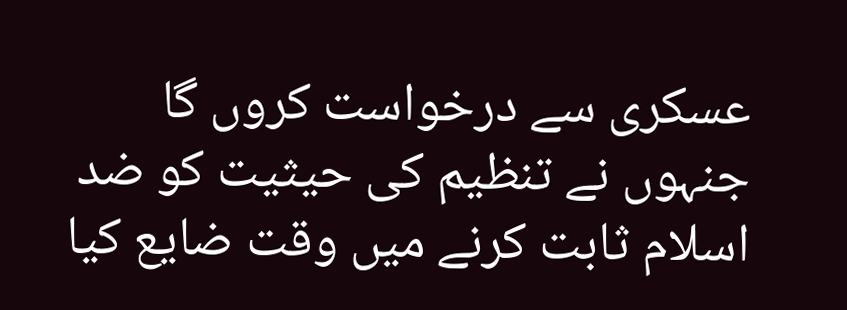عسکری سے درخواست کروں گا جنہوں نے تنظیم کی حیثیت کو ضد اسلام ثابت کرنے میں وقت ضایع کیا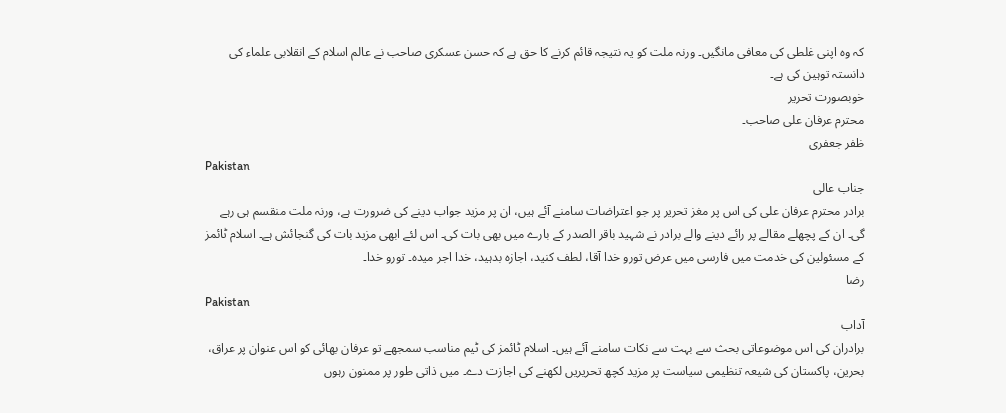کہ وہ اپنی غلطی کی معافی مانگیں۔ ورنہ ملت کو یہ نتیجہ قائم کرنے کا حق ہے کہ حسن عسکری صاحب نے عالم اسلام کے انقلابی علماء کی دانستہ توہین کی ہے۔
خوبصورت تحریر
محترم عرفان علی صاحب۔
ظفر جعفری
Pakistan
جناب عالی
برادر محترم عرفان علی کی اس پر مغز تحریر پر جو اعتراضات سامنے آئے ہیں، ان پر مزید جواب دینے کی ضرورت ہے، ورنہ ملت منقسم ہی رہے گی۔ ان کے پچھلے مقالے پر رائے دینے والے برادر نے شہید باقر الصدر کے بارے میں بھی بات کی۔ اس لئے ابھی مزید بات کی گنجائش ہے۔ اسلام ٹائمز کے مسئولین کی خدمت میں فارسی میں عرض تورو خدا آقا، لطف کنید، اجازہ بدہید، خدا اجر میدہ۔ تورو خدا۔
رضا
Pakistan
آداب
برادران کی اس موضوعاتی بحث سے بہت سے نکات سامنے آئے ہیں۔ اسلام ٹائمز کی ٹیم مناسب سمجھے تو عرفان بھائی کو اس عنوان پر عراق، بحرین، پاکستان کی شیعہ تنظیمی سیاست پر مزید کچھ تحریریں لکھنے کی اجازت دے۔ میں ذاتی طور پر ممنون رہوں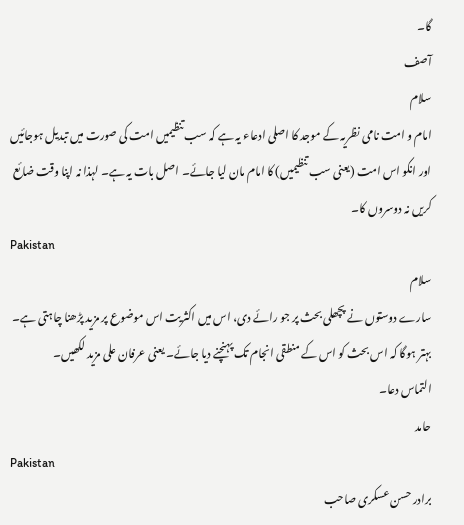گا۔
آصف
سلام
امام و امت نامی نظریہ کے موجد کا اصلی ادعاء یہ ہے کہ سب تنظیمیں امت کی صورت میں تبدیل ہوجائیں اور انکو اس امت (یعنی سب تنظیمیں) کا امام مان لیا جائے۔ اصل بات یہ ہے۔ لہذا نہ اپنا وقت ضائع کریں نہ دوسروں کا۔
Pakistan
سلام
سارے دوستوں نے پچھلی بحث پر جو رائے دی، اس میں اکثریت اس موضوع پر مزید پڑھنا چاہتی ہے۔ بہتر ہوگا کہ اس بحث کو اس کے منطقی انجام تک پہنچنے دیا جائے۔ یعنی عرفان علی مزید لکھیں۔
التماس دعا۔
حامد
Pakistan
برادر حسن عسکری صاحب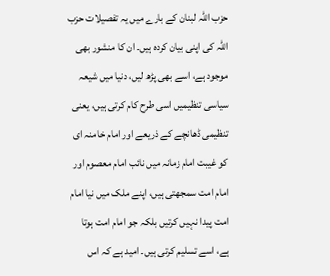حزب اللہ لبنان کے بارے میں یہ تفصیلات حزب اللہ کی اپنی بیان کردہ ہیں۔ ان کا منشور بھی موجود ہے، اسے بھی پڑھ لیں، دنیا میں شیعہ سیاسی تنظیمیں اسی طرح کام کرتی ہیں، یعنی تنظیمی ڈھانچے کے ذریعے اور امام خامنہ ای کو غیبت امام زمانہ میں نائب امام معصوم اور امام امت سمجھتی ہیں، اپنے ملک میں نیا امام امت پیدا نہیں کرتیں بلکہ جو امام امت ہوتا ہے، اسے تسلیم کرتی ہیں۔ امید ہے کہ اس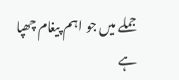جملے میں جو اہم پیغام چھپا ہے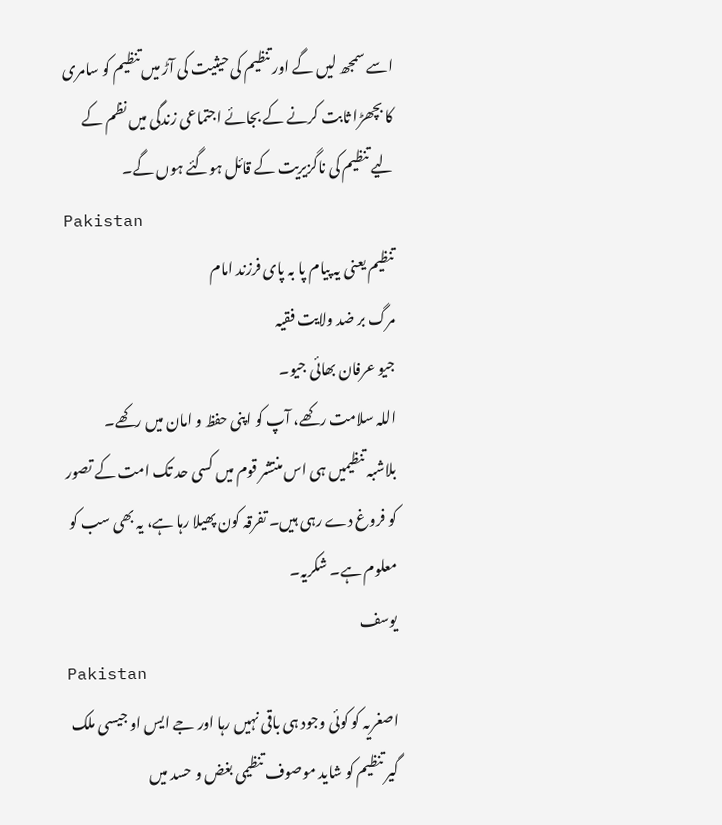اسے سمجھ لیں گے اور تنظیم کی حیثیت کی آڑ میں تنظیم کو سامری کا بچھڑا ثابت کرنے کے بجائے اجتماعی زندگی میں نظم کے لیے تنظیم کی ناگزیریت کے قائل ہوگئے ہوں گے۔
Pakistan
تنظیم یعنی یہ پیام پا بہ پای فرزند امام
مرگ بر ضد ولایت فقیہ
جیو عرفان بھائی جیو۔
اللہ سلامت رکھے، آپ کو اپنی حفظ و امان میں رکھے۔
بلاشبہ تنظیمیں ہی اس منتشر قوم میں کسی حد تک امت کے تصور کو فروغ دے رہی ہیں۔ تفرقہ کون پھیلا رہا ہے، یہ بھی سب کو معلوم ہے۔ شکریہ۔
یوسف
Pakistan
اصغریہ کو کوئی وجود ہی باقی نہیں رہا اور جے ایس او جیسی ملک گیر تنظیم کو شاید موصوف تنظیمی بغض و حسد میں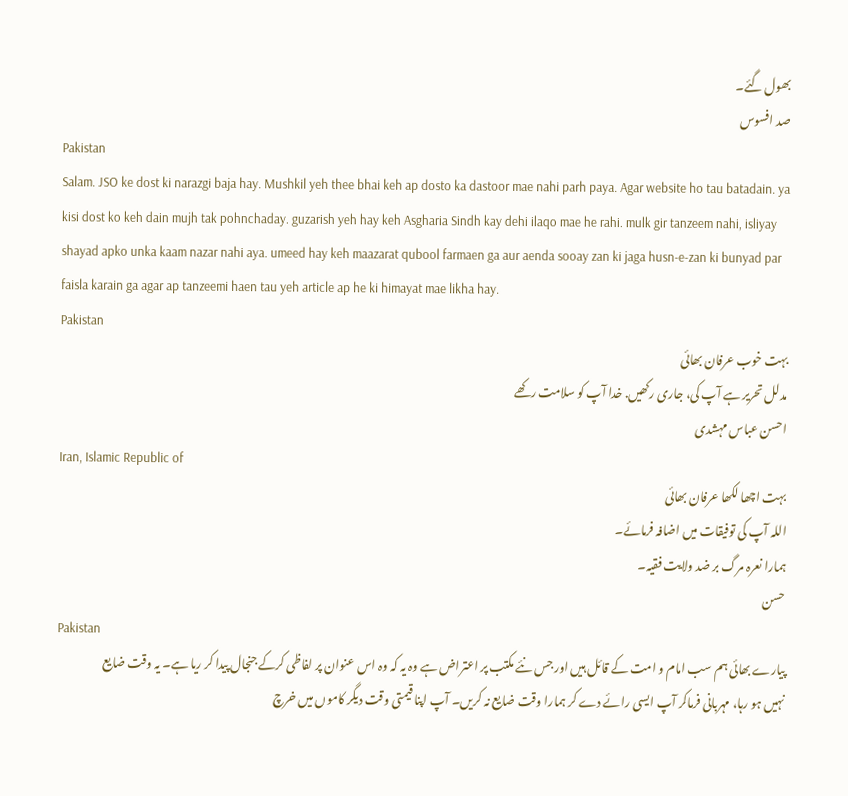بھول گئے۔
صد افسوس
Pakistan
Salam. JSO ke dost ki narazgi baja hay. Mushkil yeh thee bhai keh ap dosto ka dastoor mae nahi parh paya. Agar website ho tau batadain. ya kisi dost ko keh dain mujh tak pohnchaday. guzarish yeh hay keh Asgharia Sindh kay dehi ilaqo mae he rahi. mulk gir tanzeem nahi, isliyay shayad apko unka kaam nazar nahi aya. umeed hay keh maazarat qubool farmaen ga aur aenda sooay zan ki jaga husn-e-zan ki bunyad par faisla karain ga agar ap tanzeemi haen tau yeh article ap he ki himayat mae likha hay.
Pakistan
بہت خوب عرفان بھائی
مدلل تحریر ہے آپ کی، جاری رکھیں. خدا آپ کو سلامت رکھے
احسن عباس مہشدی
Iran, Islamic Republic of
بہت اچھا لکھا عرفان بھائی
اللہ آپ کی توفیقات میں اضافہ فرمائے۔
ہمارا نعرہ مرگ بر ضد ولایت فقیہ۔
حسن
Pakistan
پیارے بھائی ہم سب امام و امت کے قائل ہیں اور جس نئے مکتب پر اعتراض ہے وہ یہ کہ وہ اس عنوان پر لفاظی کرکے جنجال پیدا کر ریا ہے۔ یہ وقت ضایع نہیں ہو رہا، مہربانی فرماکر آپ ایسی رائے دے کر ہمارا وقت ضایع نہ کریں۔ آپ اپنا قیمتی وقت دیگر کاموں میں خرچ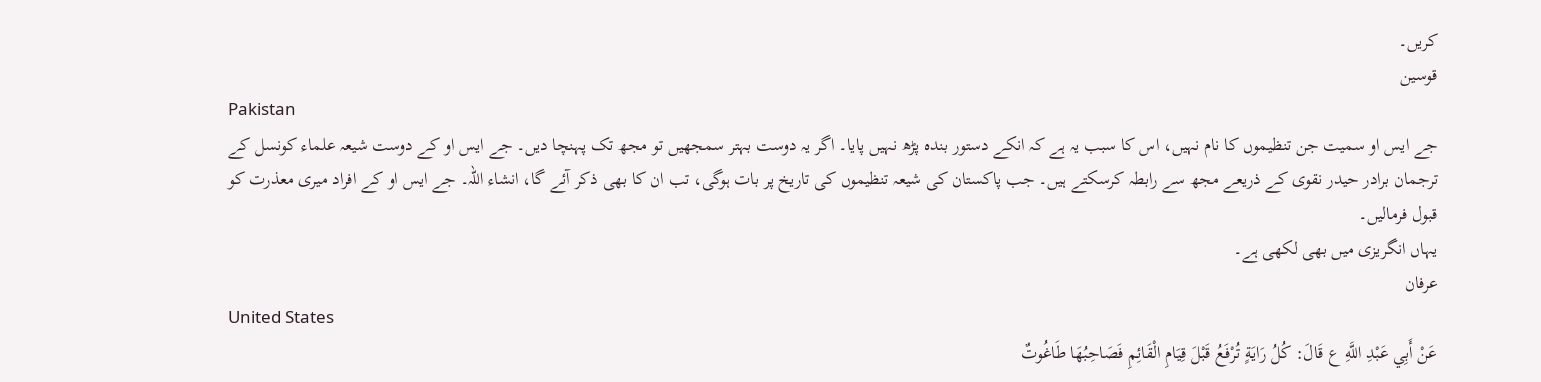کریں۔
قوسین
Pakistan
جے ایس او سمیت جن تنظیموں کا نام نہیں، اس کا سبب یہ ہے کہ انکے دستور بندہ پڑھ نہیں پایا۔ اگر یہ دوست بہتر سمجھیں تو مجھ تک پہنچا دیں۔ جے ایس او کے دوست شیعہ علماء کونسل کے ترجمان برادر حیدر نقوی کے ذریعے مجھ سے رابطہ کرسکتے ہیں۔ جب پاکستان کی شیعہ تنظیموں کی تاریخ پر بات ہوگی، تب ان کا بھی ذکر آئے گا، انشاء اللہ۔ جے ایس او کے افراد میری معذرت کو قبول فرمالیں۔
یہاں انگریزی میں بھی لکھی ہے۔
عرفان
United States
عَنْ أَبِي عَبْدِ اللَّهِ ع قَالَ: كُلُ رَايَةٍ تُرْفَعُ قَبْلَ قِيَامِ الْقَائِمِ فَصَاحِبُهَا طَاغُوتٌ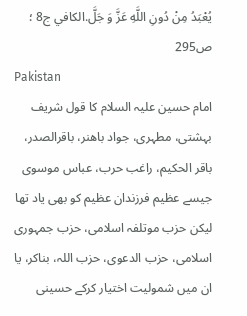يُعْبَدُ مِنْ دُونِ اللَّهِ عَزَّ وَ جَلَّ.الكافي ج8 ؛ ص295
Pakistan
امام حسین علیہ السلام کا قول شریف بہشتی، مطہری، جواد باھنر، باقرالصدر، باقر الحکیم، راغب حرب، عباس موسوی جیسے عظیم فرزندان عظیم کو بھی یاد تھا لیکن حزب موتلفہ اسلامی، حزب جمہوری اسلامی، حزب الدعوی، حزب اللہ، بناکر، یا ان میں شمولیت اختیار کرکے حسینی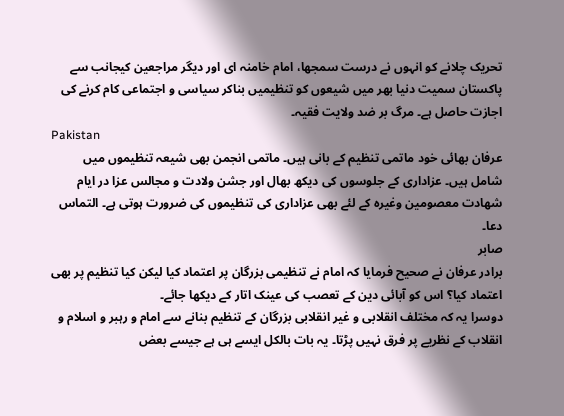تحریک چلانے کو انہوں نے درست سمجھا، امام خامنہ ای اور دیگر مراجعین کیجانب سے پاکستان سمیت دنیا بھر میں شیعوں کو تنظیمیں بناکر سیاسی و اجتماعی کام کرنے کی اجازت حاصل ہے۔ مرگ بر ضد ولایت فقیہ۔
Pakistan
عرفان بھائی خود ماتمی تنظیم کے بانی ہیں۔ ماتمی انجمن بھی شیعہ تنظیموں میں شامل ہیں۔ عزاداری کے جلوسوں کی دیکھ بھال اور جشن ولادت و مجالس عزا در ایام شھادت معصومین وغیرہ کے لئے بھی عزاداری کی تنظیموں کی ضرورت ہوتی ہے۔ التماس دعا۔
صابر
برادر عرفان نے صحیح فرمایا کہ امام نے تنظیمی بزرگان پر اعتماد کیا لیکن کیا تنظیم پر بهی اعتماد کیا؟ اس کو آبائی دین کے تعصب کی عینک اتار کے دیکها جائے۔
دوسرا یہ کہ مختلف انقلابی و غیر انقلابی بزرگان کے تنظیم بنانے سے امام و رہبر و اسلام و انقلاب کے نظریے پر فرق نہیں پڑتا۔ یہ بات بالکل ایسے ہی ہے جیسے بعض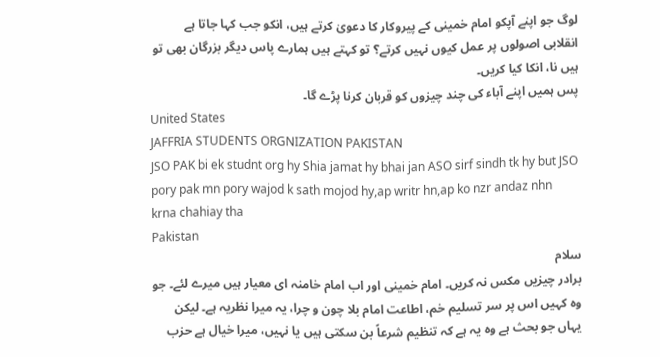لوگ جو اپنے آپکو امام خمینی کے پیروکار کا دعویٰ کرتے ہیں، انکو جب کہا جاتا ہے انقلابی اصولوں پر عمل کیوں نہیں کرتے؟ تو کہتے ہیں ہمارے پاس دیگر بزرگان بهی تو ہیں نا، انکا کیا کریں۔
پس ہمیں اپنے آباء کی چند چیزوں کو قربان کرنا پڑے گا۔
United States
JAFFRIA STUDENTS ORGNIZATION PAKISTAN
JSO PAK bi ek studnt org hy Shia jamat hy bhai jan ASO sirf sindh tk hy but JSO pory pak mn pory wajod k sath mojod hy,ap writr hn,ap ko nzr andaz nhn krna chahiay tha
Pakistan
سلام
برادر چیزیں مکس نہ کریں۔ امام خمینی اور اب امام خامنہ ای معیار ہیں میرے لئے۔ جو وہ کہیں اس پر سر تسلیم خم، اطاعت امام بلا چون و چرا، یہ میرا نظریہ ہے۔ لیکن یہاں جو بحث ہے وہ یہ ہے کہ تنظیم شرعاً بن سکتی ہیں یا نہیں، میرا خیال ہے حزب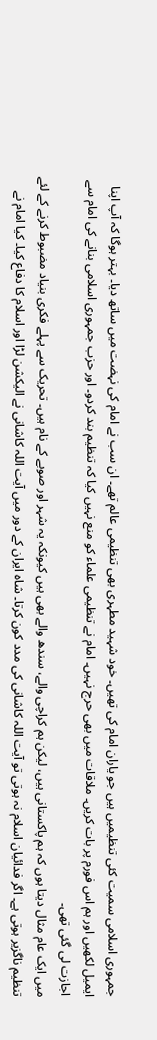جمہوری اسلامی سمیت کئی تنظیمیں ہیں جو یاران امام کی تھیں۔ خود شہید مطہری بھی تنظیمی عالم تھے۔ ان سب نے امام کی نہضت میں ساتھ دیا۔ بہتر ہوگا کہ آپ اپنا ایمیل لکھیں اور ہم اس فورم پر بات کریں۔ ملاقات میں بھی حرج نہیں۔ امام نے تنظیمی علماء کو منع نہیں کیا کہ تنظیم بند کردو۔ اور حزب جمہوری اسلامی بنانے کی امام سے اجازت لی گئی تھی۔
میں ایک عام مثال دیتا ہوں کہ ہم پاکستانی ہیں، لیکن ہم کراچی والے، سندھ والے بھی ہیں کیونکہ یہ شہر اور صوبے کے نام ہیں۔ تحریک سے پہلے فکری بنیاد مضبوط کرنے کے لئے تنظیم ناگزیر ہوتی ہے۔ اگر فدائیان اسلام نہ ہوتی تو آیت اللہ کاشانی کی مدد کون کرتا۔ شاہ ایران کے دور میں آیت اللہ کاشانی نے الیکشن لڑا اور اسلام کا دفاع کیا۔ کیا امام نے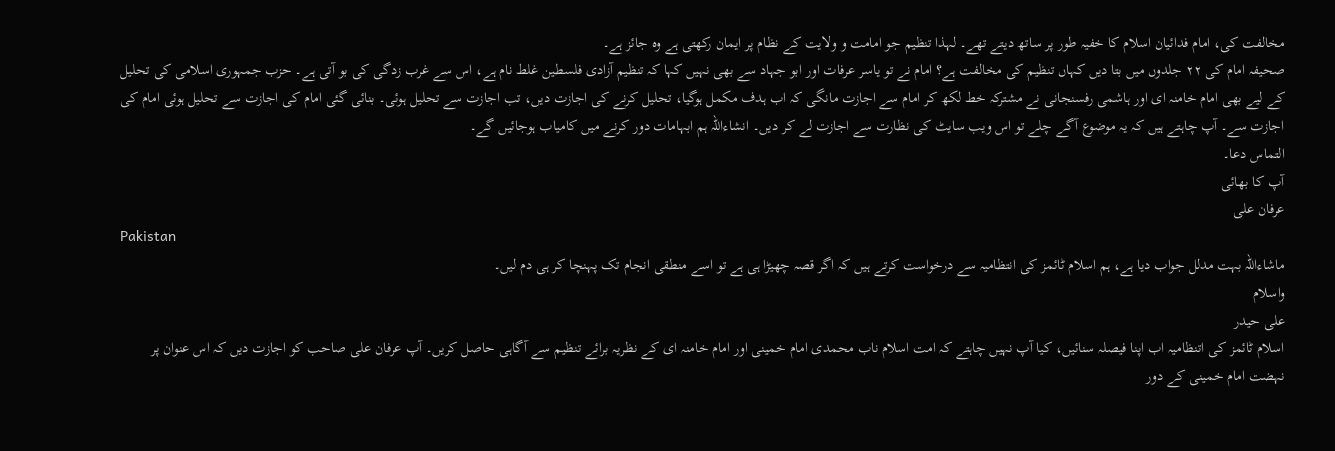مخالفت کی، امام فدائیان اسلام کا خفیہ طور پر ساتھ دیتے تھے۔ لہذا تنظیم جو امامت و ولایت کے نظام پر ایمان رکھتی ہے وہ جائز ہے۔
صحیفہ امام کی ۲۲ جلدوں میں بتا دیں کہاں تنظیم کی مخالفت ہے؟ امام نے تو یاسر عرفات اور ابو جہاد سے بھی نہیں کہا کہ تنظیم آزادی فلسطین غلط نام ہے، اس سے غرب زدگی کی بو آتی ہے۔ حزب جمہوری اسلامی کی تحلیل کے لیے بھی امام خامنہ ای اور ہاشمی رفسنجانی نے مشترکہ خط لکھ کر امام سے اجازت مانگی کہ اب ہدف مکمل ہوگیا، تحلیل کرنے کی اجازت دیں، تب اجازت سے تحلیل ہوئی۔ بنائی گئی امام کی اجازت سے تحلیل ہوئی امام کی اجازت سے۔ آپ چاہتے ہیں کہ یہ موضوع آگے چلے تو اس ویب سایٹ کی نظارت سے اجازت لے کر دیں۔ انشاءاللہ ہم ابہامات دور کرنے میں کامیاب ہوجائیں گے۔
التماس دعا۔
آپ کا بھائی
عرفان علی
Pakistan
ماشاءاللہ بہت مدلل جواب دیا ہے، ہم اسلام ٹائمز کی انتظامیہ سے درخواست کرتے ہیں کہ اگر قصہ چھیڑا ہی ہے تو اسے منطقی انجام تک پہنچا کر ہی دم لیں۔
واسلام
علی حیدر
اسلام ٹائمز کی اتنظامیہ اب اپنا فیصلہ سنائیں، کیا آپ نہیں چاہتے کہ امت اسلام ناب محمدی امام خمینی اور امام خامنہ ای کے نظریہ برائے تنظیم سے آگاہی حاصل کریں۔ آپ عرفان علی صاحب کو اجازت دیں کہ اس عنوان پر نہضت امام خمینی کے دور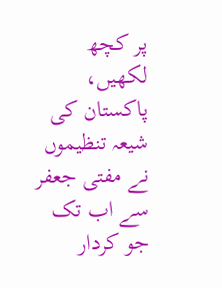پر کچھ لکھیں، پاکستان کی شیعہ تنظیموں نے مفتی جعفر سے اب تک جو کردار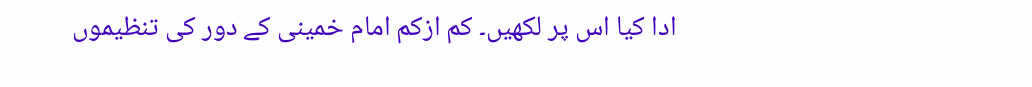ادا کیا اس پر لکھیں۔ کم ازکم امام خمینی کے دور کی تنظیموں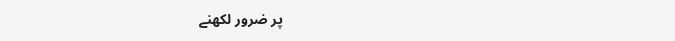پر ضرور لکھنے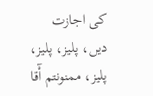کی اجازت دیں، پلیز، پلیز، پلیز، ممنونتم آْقا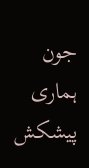جون
ہماری پیشکش